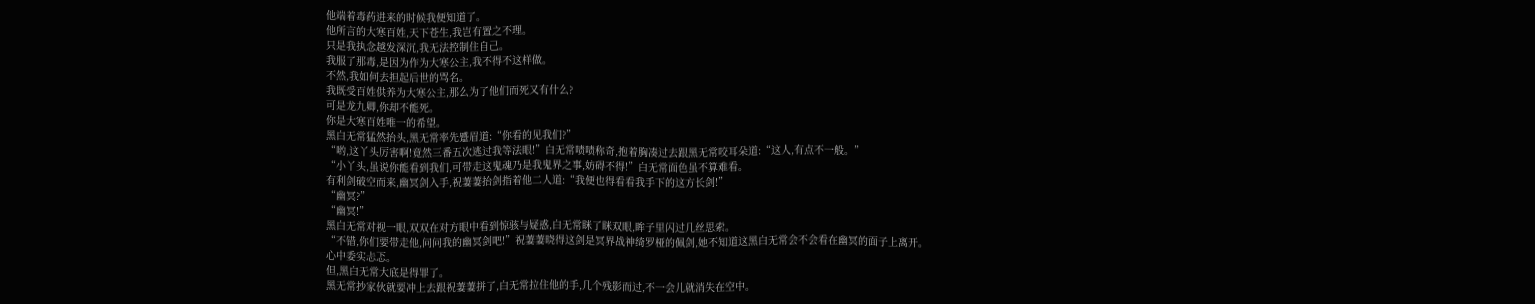他端着毒药进来的时候我便知道了。
他所言的大寒百姓,天下苍生,我岂有置之不理。
只是我执念越发深沉,我无法控制住自己。
我服了那毒,是因为作为大寒公主,我不得不这样做。
不然,我如何去担起后世的骂名。
我既受百姓供养为大寒公主,那么为了他们而死又有什么?
可是龙九卿,你却不能死。
你是大寒百姓唯一的希望。
黑白无常猛然抬头,黑无常率先蹙眉道:“你看的见我们?”
“哟,这丫头厉害啊!竟然三番五次逃过我等法眼!”白无常啧啧称奇,抱着胸凑过去跟黑无常咬耳朵道:“这人,有点不一般。”
“小丫头,虽说你能看到我们,可带走这鬼魂乃是我鬼界之事,妨碍不得!”白无常面色虽不算难看。
有利剑破空而来,幽冥剑入手,祝萋萋抬剑指着他二人道:“我便也得看看我手下的这方长剑!”
“幽冥?”
“幽冥!”
黑白无常对视一眼,双双在对方眼中看到惊骇与疑惑,白无常眯了眯双眼,眸子里闪过几丝思索。
“不错,你们要带走他,问问我的幽冥剑吧!”祝萋萋晓得这剑是冥界战神绮罗桠的佩剑,她不知道这黑白无常会不会看在幽冥的面子上离开。
心中委实忐忑。
但,黑白无常大底是得罪了。
黑无常抄家伙就要冲上去跟祝萋萋拼了,白无常拉住他的手,几个残影而过,不一会儿就消失在空中。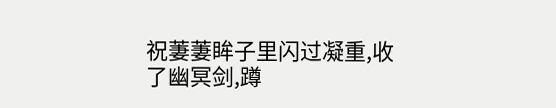祝萋萋眸子里闪过凝重,收了幽冥剑,蹲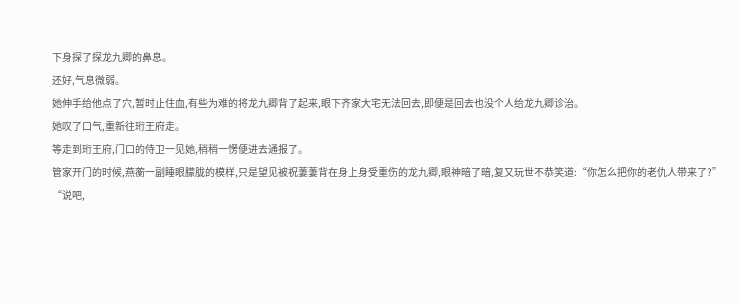下身探了探龙九卿的鼻息。
还好,气息微弱。
她伸手给他点了穴,暂时止住血,有些为难的将龙九卿背了起来,眼下齐家大宅无法回去,即便是回去也没个人给龙九卿诊治。
她叹了口气,重新往珩王府走。
等走到珩王府,门口的侍卫一见她,稍稍一愣便进去通报了。
管家开门的时候,燕蘅一副睡眼朦胧的模样,只是望见被祝萋萋背在身上身受重伤的龙九卿,眼神暗了暗,复又玩世不恭笑道:“你怎么把你的老仇人带来了?”
“说吧,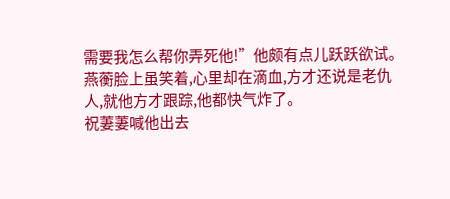需要我怎么帮你弄死他!”他颇有点儿跃跃欲试。
燕蘅脸上虽笑着,心里却在滴血,方才还说是老仇人,就他方才跟踪,他都快气炸了。
祝萋萋喊他出去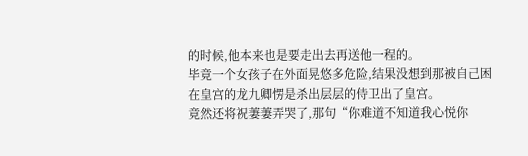的时候,他本来也是要走出去再送他一程的。
毕竟一个女孩子在外面晃悠多危险,结果没想到那被自己困在皇宫的龙九卿愣是杀出层层的侍卫出了皇宫。
竟然还将祝萋萋弄哭了,那句“你难道不知道我心悦你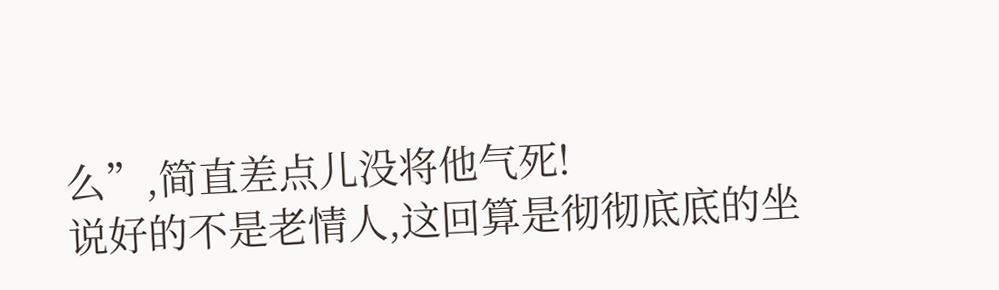么”,简直差点儿没将他气死!
说好的不是老情人,这回算是彻彻底底的坐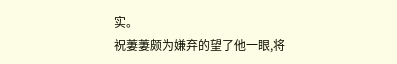实。
祝萋萋颇为嫌弃的望了他一眼,将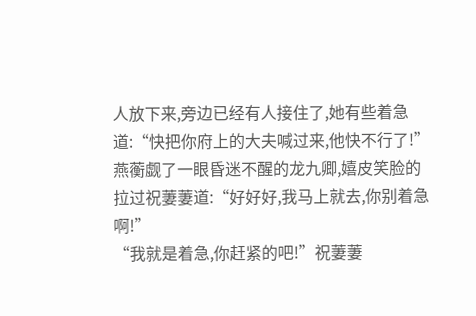人放下来,旁边已经有人接住了,她有些着急道:“快把你府上的大夫喊过来,他快不行了!”
燕蘅觑了一眼昏迷不醒的龙九卿,嬉皮笑脸的拉过祝萋萋道:“好好好,我马上就去,你别着急啊!”
“我就是着急,你赶紧的吧!”祝萋萋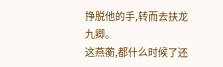挣脱他的手,转而去扶龙九卿。
这燕蘅,都什么时候了还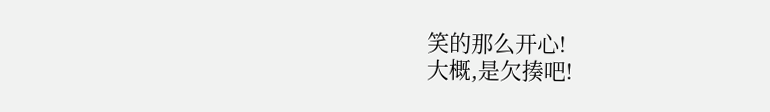笑的那么开心!
大概,是欠揍吧!